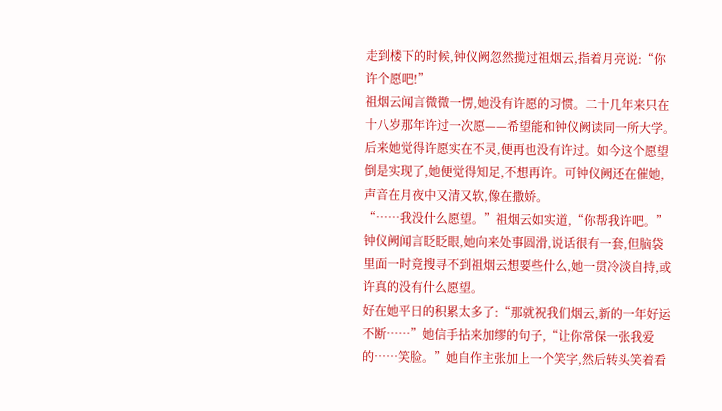走到楼下的时候,钟仪阙忽然揽过祖烟云,指着月亮说:“你许个愿吧!”
祖烟云闻言微微一愣,她没有许愿的习惯。二十几年来只在十八岁那年许过一次愿——希望能和钟仪阙读同一所大学。
后来她觉得许愿实在不灵,便再也没有许过。如今这个愿望倒是实现了,她便觉得知足,不想再许。可钟仪阙还在催她,声音在月夜中又清又软,像在撒娇。
“……我没什么愿望。”祖烟云如实道,“你帮我许吧。”
钟仪阙闻言眨眨眼,她向来处事圆滑,说话很有一套,但脑袋里面一时竟搜寻不到祖烟云想要些什么,她一贯冷淡自持,或许真的没有什么愿望。
好在她平日的积累太多了:“那就祝我们烟云,新的一年好运不断……”她信手拈来加缪的句子,“让你常保一张我爱的……笑脸。”她自作主张加上一个笑字,然后转头笑着看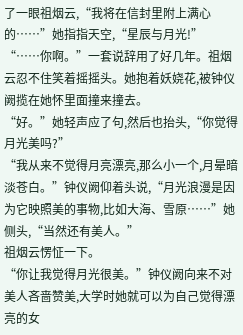了一眼祖烟云,“我将在信封里附上满心的……”她指指天空,“星辰与月光!”
“……你啊。”一套说辞用了好几年。祖烟云忍不住笑着摇摇头。她抱着妖娆花,被钟仪阙揽在她怀里面撞来撞去。
“好。”她轻声应了句,然后也抬头,“你觉得月光美吗?”
“我从来不觉得月亮漂亮,那么小一个,月晕暗淡苍白。”钟仪阙仰着头说,“月光浪漫是因为它映照美的事物,比如大海、雪原……”她侧头,“当然还有美人。”
祖烟云愣怔一下。
“你让我觉得月光很美。”钟仪阙向来不对美人吝啬赞美,大学时她就可以为自己觉得漂亮的女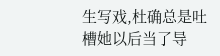生写戏,杜确总是吐槽她以后当了导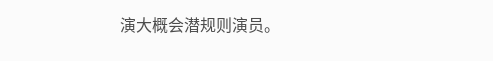演大概会潜规则演员。